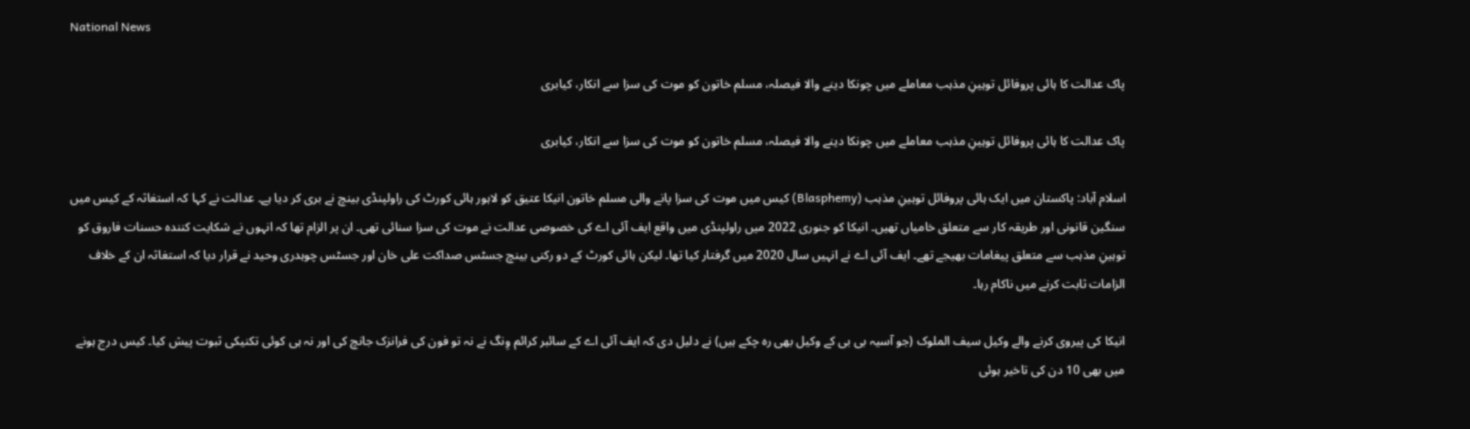National News

پاک عدالت کا ہائی پروفائل توہینِ مذہب معاملے میں چونکا دینے والا فیصلہ، مسلم خاتون کو موت کی سزا سے انکار، کیابری

پاک عدالت کا ہائی پروفائل توہینِ مذہب معاملے میں چونکا دینے والا فیصلہ، مسلم خاتون کو موت کی سزا سے انکار، کیابری

اسلام آباد: پاکستان میں ایک ہائی پروفائل توہینِ مذہب (Blasphemy) کیس میں موت کی سزا پانے والی مسلم خاتون انیکا عتیق کو لاہور ہائی کورٹ کی راولپنڈی بینچ نے بری کر دیا ہے۔ عدالت نے کہا کہ استغاثہ کے کیس میں سنگین قانونی اور طریقہ کار سے متعلق خامیاں تھیں۔ انیکا کو جنوری 2022 میں راولپنڈی میں واقع ایف آئی اے کی خصوصی عدالت نے موت کی سزا سنائی تھی۔ ان پر الزام تھا کہ انہوں نے شکایت کنندہ حسنات فاروق کو توہینِ مذہب سے متعلق پیغامات بھیجے تھے۔ ایف آئی اے نے انہیں سال 2020 میں گرفتار کیا تھا۔ لیکن ہائی کورٹ کے دو رکنی بینچ جسٹس صداکت علی خان اور جسٹس چوہدری وحید نے قرار دیا کہ استغاثہ ان کے خلاف الزامات ثابت کرنے میں ناکام رہا۔

انیکا کی پیروی کرنے والے وکیل سیف الملوک (جو آسیہ بی بی کے وکیل بھی رہ چکے ہیں) نے دلیل دی کہ ایف آئی اے کے سائبر کرائم وِنگ نے نہ تو فون کی فرانزک جانچ کی اور نہ ہی کوئی تکنیکی ثبوت پیش کیا۔ کیس درج ہونے میں بھی 10 دن کی تاخیر ہوئی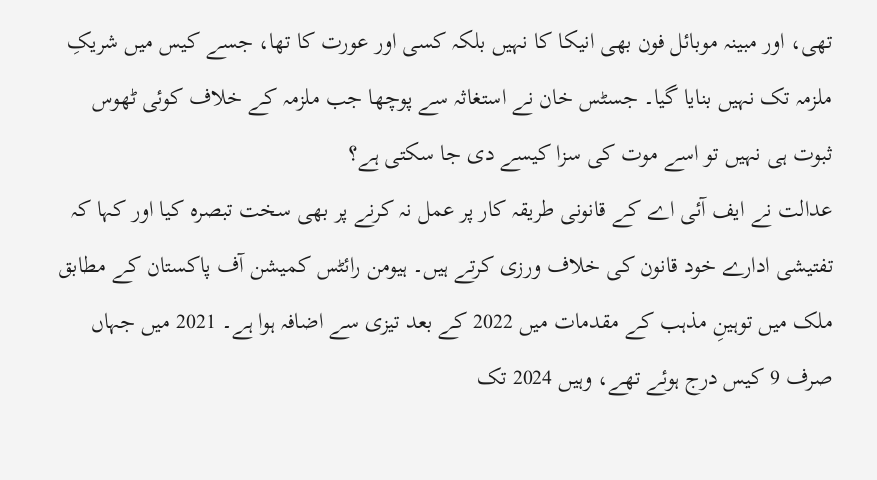تھی، اور مبینہ موبائل فون بھی انیکا کا نہیں بلکہ کسی اور عورت کا تھا، جسے کیس میں شریکِ ملزمہ تک نہیں بنایا گیا۔ جسٹس خان نے استغاثہ سے پوچھا جب ملزمہ کے خلاف کوئی ٹھوس ثبوت ہی نہیں تو اسے موت کی سزا کیسے دی جا سکتی ہے؟
عدالت نے ایف آئی اے کے قانونی طریقہ کار پر عمل نہ کرنے پر بھی سخت تبصرہ کیا اور کہا کہ تفتیشی ادارے خود قانون کی خلاف ورزی کرتے ہیں۔ ہیومن رائٹس کمیشن آف پاکستان کے مطابق ملک میں توہینِ مذہب کے مقدمات میں 2022 کے بعد تیزی سے اضافہ ہوا ہے۔ 2021 میں جہاں صرف 9 کیس درج ہوئے تھے، وہیں 2024 تک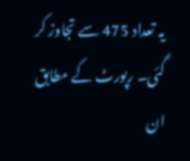یہ تعداد 475 سے تجاوز کر گئی۔ رپورٹ کے مطابق ان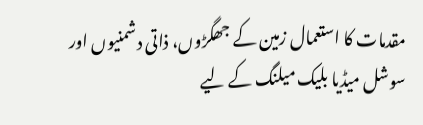مقدمات کا استعمال زمین کے جھگڑوں، ذاتی دشمنیوں اور سوشل میڈیا بلیک میلنگ کے لیے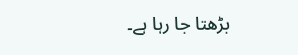بڑھتا جا رہا ہے۔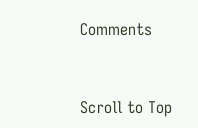Comments


Scroll to Top